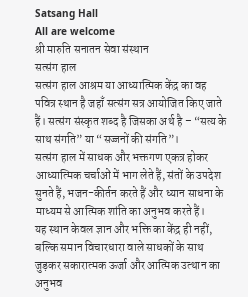Satsang Hall
All are welcome
श्री मारुति सनातन सेवा संस्थान
सत्संग हाल
सत्संग हाल आश्रम या आध्यात्मिक केंद्र का वह पवित्र स्थान है जहाँ सत्संग सत्र आयोजित किए जाते हैं। सत्संग संस्कृत शब्द है जिसका अर्थ है – “सत्य के साथ संगति” या “सज्जनों की संगति”।
सत्संग हाल में साधक और भक्तगण एकत्र होकर आध्यात्मिक चर्चाओं में भाग लेते हैं, संतों के उपदेश सुनते हैं, भजन-कीर्तन करते हैं और ध्यान साधना के माध्यम से आत्मिक शांति का अनुभव करते हैं।
यह स्थान केवल ज्ञान और भक्ति का केंद्र ही नहीं, बल्कि समान विचारधारा वाले साधकों के साथ जुड़कर सकारात्मक ऊर्जा और आत्मिक उत्थान का अनुभव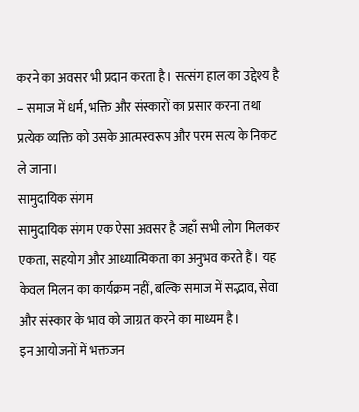करने का अवसर भी प्रदान करता है। सत्संग हाल का उद्देश्य है – समाज में धर्म, भक्ति और संस्कारों का प्रसार करना तथा प्रत्येक व्यक्ति को उसके आत्मस्वरूप और परम सत्य के निकट ले जाना।
सामुदायिक संगम
सामुदायिक संगम एक ऐसा अवसर है जहाँ सभी लोग मिलकर एकता, सहयोग और आध्यात्मिकता का अनुभव करते हैं। यह केवल मिलन का कार्यक्रम नहीं, बल्कि समाज में सद्भाव, सेवा और संस्कार के भाव को जाग्रत करने का माध्यम है।
इन आयोजनों में भक्तजन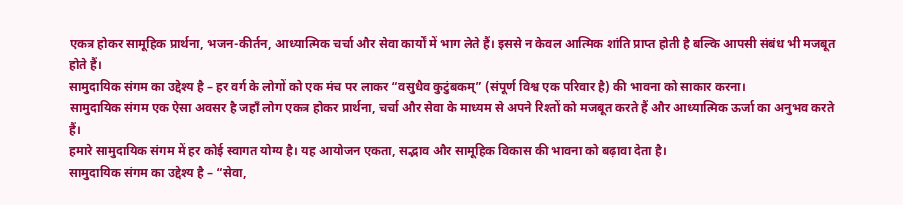एकत्र होकर सामूहिक प्रार्थना, भजन-कीर्तन, आध्यात्मिक चर्चा और सेवा कार्यों में भाग लेते हैं। इससे न केवल आत्मिक शांति प्राप्त होती है बल्कि आपसी संबंध भी मजबूत होते हैं।
सामुदायिक संगम का उद्देश्य है – हर वर्ग के लोगों को एक मंच पर लाकर “वसुधैव कुटुंबकम्” (संपूर्ण विश्व एक परिवार है) की भावना को साकार करना।
सामुदायिक संगम एक ऐसा अवसर है जहाँ लोग एकत्र होकर प्रार्थना, चर्चा और सेवा के माध्यम से अपने रिश्तों को मजबूत करते हैं और आध्यात्मिक ऊर्जा का अनुभव करते हैं।
हमारे सामुदायिक संगम में हर कोई स्वागत योग्य है। यह आयोजन एकता, सद्भाव और सामूहिक विकास की भावना को बढ़ावा देता है।
सामुदायिक संगम का उद्देश्य है – “सेवा,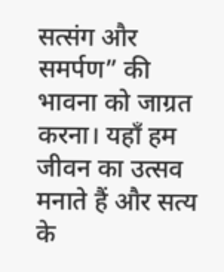सत्संग और समर्पण” की भावना को जाग्रत करना। यहाँ हम जीवन का उत्सव मनाते हैं और सत्य के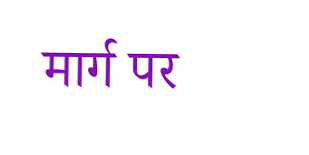मार्ग पर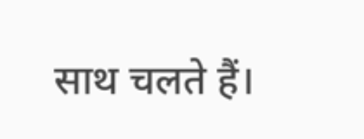साथ चलते हैं।